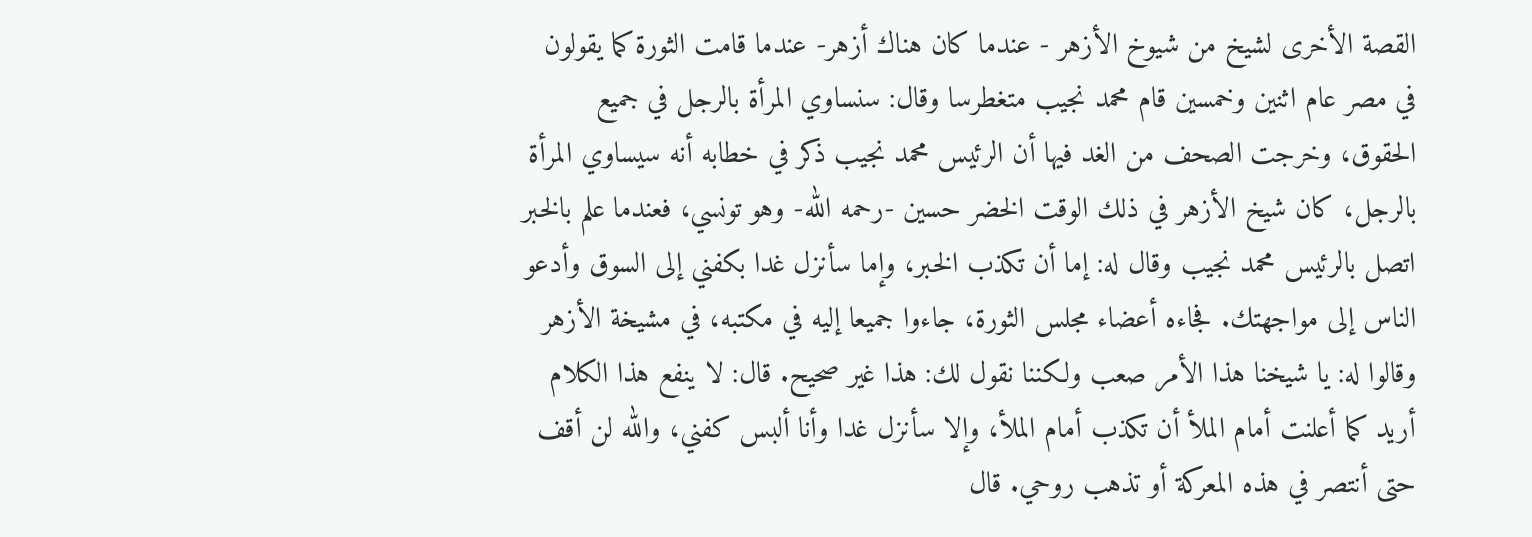القصة الأخرى لشيخ من شيوخ الأزهر - عندما كان هناك أزهر- عندما قامت الثورة كما يقولون في مصر عام اثنين وخمسين قام محمد نجيب متغطرسا وقال: سنساوي المرأة بالرجل في جميع الحقوق، وخرجت الصحف من الغد فيها أن الرئيس محمد نجيب ذكر في خطابه أنه سيساوي المرأة بالرجل، كان شيخ الأزهر في ذلك الوقت الخضر حسين -رحمه الله- وهو تونسي، فعندما علم بالخبر اتصل بالرئيس محمد نجيب وقال له: إما أن تكذب الخبر، وإما سأنزل غدا بكفني إلى السوق وأدعو الناس إلى مواجهتك. فجاءه أعضاء مجلس الثورة، جاءوا جميعا إليه في مكتبه، في مشيخة الأزهر وقالوا له: يا شيخنا هذا الأمر صعب ولكننا نقول لك: هذا غير صحيح. قال: لا ينفع هذا الكلام أريد كما أعلنت أمام الملأ أن تكذب أمام الملأ، وإلا سأنزل غدا وأنا ألبس كفني، والله لن أقف حتى أنتصر في هذه المعركة أو تذهب روحي. قال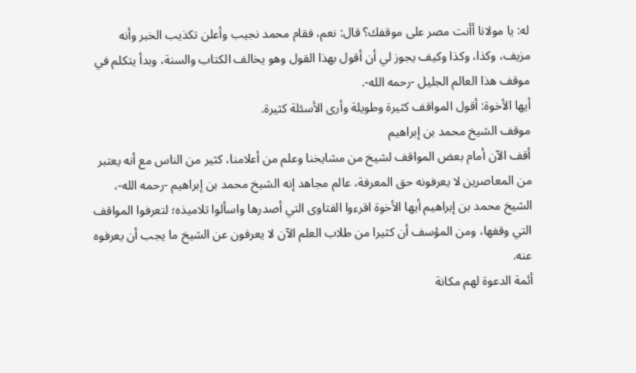له: يا مولانا أأنت مصر على موقفك؟ قال: نعم، فقام محمد نجيب وأعلن تكذيب الخبر وأنه مزيف، وكذا، وكذا وكيف يجوز لي أن أقول بهذا القول وهو يخالف الكتاب والسنة، وبدأ يتكلم في موقف هذا العالم الجليل -رحمه الله-.
أيها الأخوة: أقول المواقف كثيرة وطويلة وأرى الأسئلة كثيرة.
موقف الشيخ محمد بن إبراهيم
أقف الآن أمام بعض المواقف لشيخ من مشايخنا وعلم من أعلامنا، كثير من الناس مع أنه يعتبر من المعاصرين لا يعرفونه حق المعرفة، عالم مجاهد إنه الشيخ محمد بن إبراهيم -رحمه الله-، الشيخ محمد بن إبراهيم أيها الأخوة اقرءوا الفتاوى التي أصدرها واسألوا تلاميذه؛ لتعرفوا المواقف التي وقفها، ومن المؤسف أن كثيرا من طلاب العلم الآن لا يعرفون عن الشيخ ما يجب أن يعرفوه عنه.
أئمة الدعوة لهم مكانة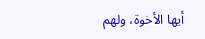أيها الأخوة، ولهم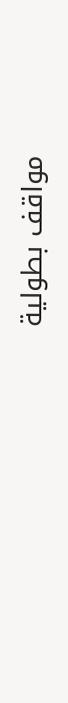مواقف بطولية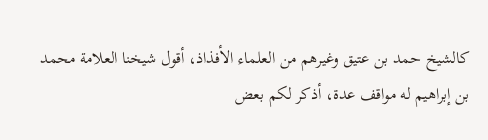كالشيخ حمد بن عتيق وغيرهم من العلماء الأفذاذ، أقول شيخنا العلامة محمد بن إبراهيم له مواقف عدة، أذكر لكم بعض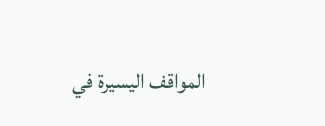المواقف اليسيرة في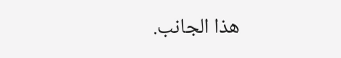هذا الجانب.